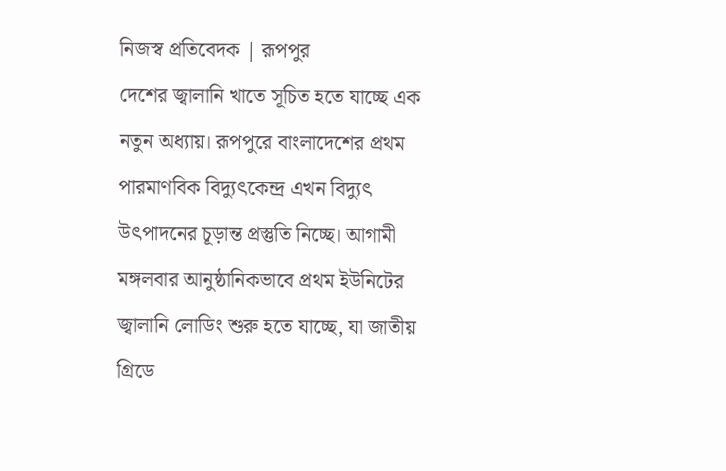নিজস্ব প্রতিবেদক | রূপপুর
দেশের জ্বালানি খাতে সূচিত হতে যাচ্ছে এক নতুন অধ্যায়। রূপপুরে বাংলাদেশের প্রথম পারমাণবিক বিদ্যুৎকেন্দ্র এখন বিদ্যুৎ উৎপাদনের চূড়ান্ত প্রস্তুতি নিচ্ছে। আগামী মঙ্গলবার আনুষ্ঠানিকভাবে প্রথম ইউনিটের জ্বালানি লোডিং শুরু হতে যাচ্ছে, যা জাতীয় গ্রিডে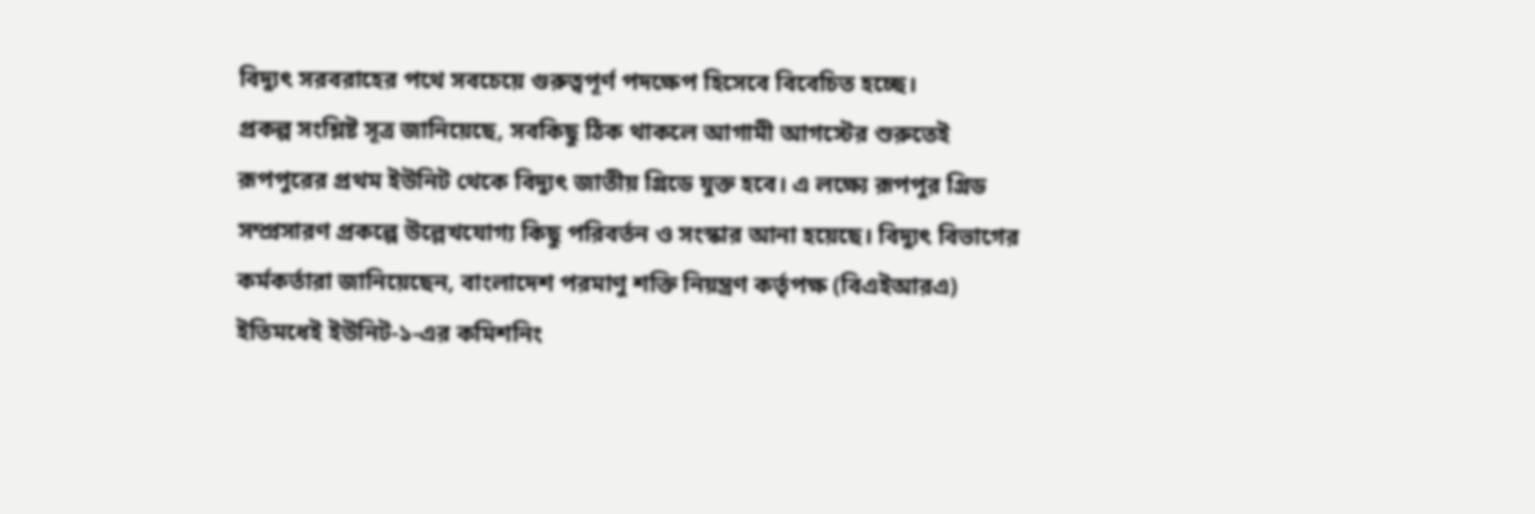বিদ্যুৎ সরবরাহের পথে সবচেয়ে গুরুত্বপূর্ণ পদক্ষেপ হিসেবে বিবেচিত হচ্ছে।
প্রকল্প সংশ্লিষ্ট সূত্র জানিয়েছে, সবকিছু ঠিক থাকলে আগামী আগস্টের শুরুতেই রূপপুরের প্রথম ইউনিট থেকে বিদ্যুৎ জাতীয় গ্রিডে যুক্ত হবে। এ লক্ষ্যে রূপপুর গ্রিড সম্প্রসারণ প্রকল্পে উল্লেখযোগ্য কিছু পরিবর্তন ও সংস্কার আনা হয়েছে। বিদ্যুৎ বিভাগের কর্মকর্তারা জানিয়েছেন, বাংলাদেশ পরমাণু শক্তি নিয়ন্ত্রণ কর্তৃপক্ষ (বিএইআরএ) ইতিমধেই ইউনিট-১-এর কমিশনিং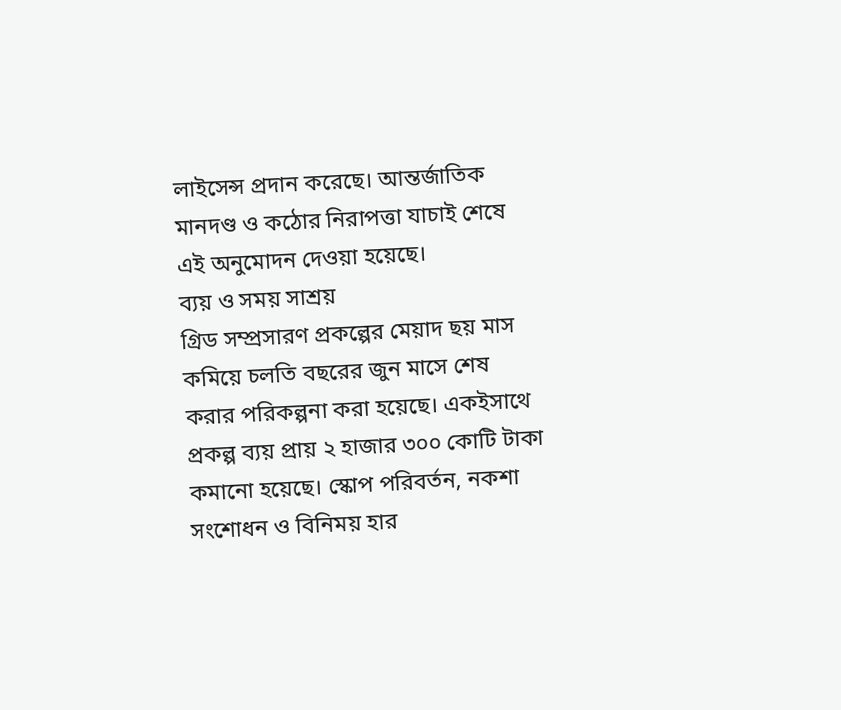লাইসেন্স প্রদান করেছে। আন্তর্জাতিক মানদণ্ড ও কঠোর নিরাপত্তা যাচাই শেষে এই অনুমোদন দেওয়া হয়েছে।
ব্যয় ও সময় সাশ্রয়
গ্রিড সম্প্রসারণ প্রকল্পের মেয়াদ ছয় মাস কমিয়ে চলতি বছরের জুন মাসে শেষ করার পরিকল্পনা করা হয়েছে। একইসাথে প্রকল্প ব্যয় প্রায় ২ হাজার ৩০০ কোটি টাকা কমানো হয়েছে। স্কোপ পরিবর্তন, নকশা সংশোধন ও বিনিময় হার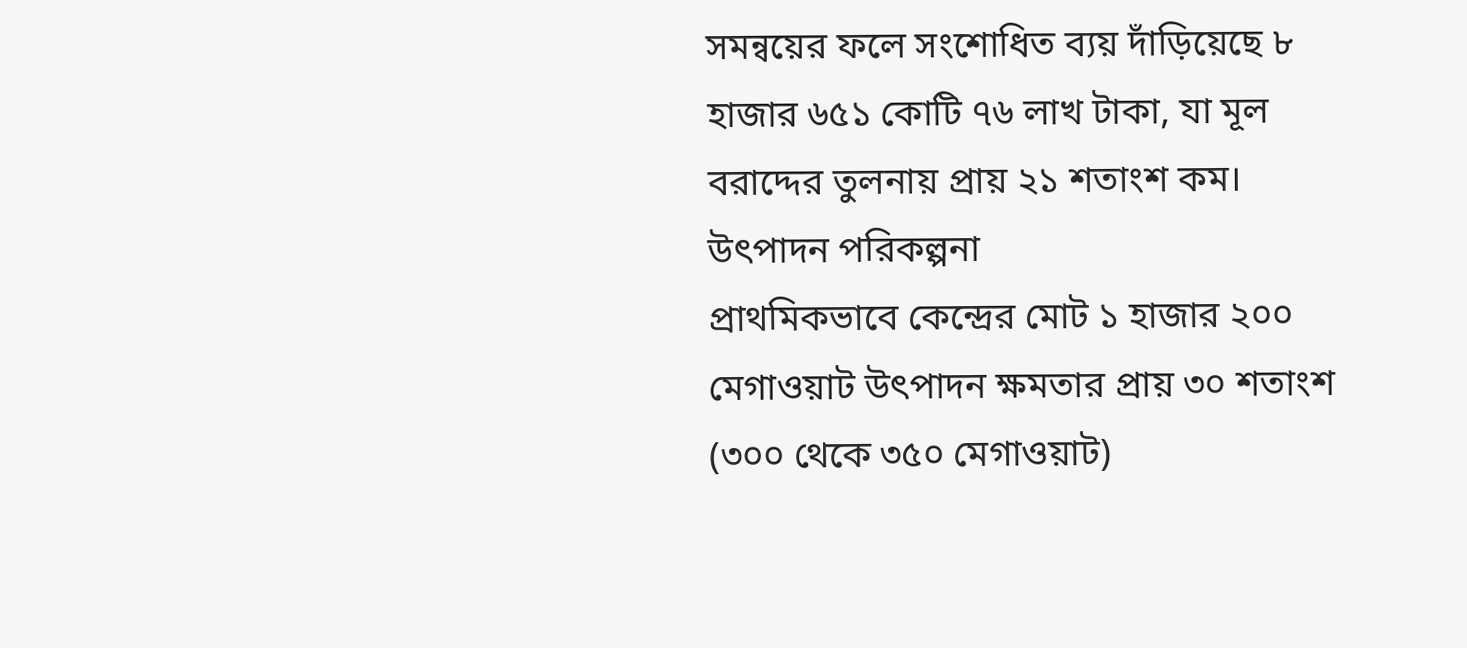সমন্বয়ের ফলে সংশোধিত ব্যয় দাঁড়িয়েছে ৮ হাজার ৬৫১ কোটি ৭৬ লাখ টাকা, যা মূল বরাদ্দের তুলনায় প্রায় ২১ শতাংশ কম।
উৎপাদন পরিকল্পনা
প্রাথমিকভাবে কেন্দ্রের মোট ১ হাজার ২০০ মেগাওয়াট উৎপাদন ক্ষমতার প্রায় ৩০ শতাংশ (৩০০ থেকে ৩৫০ মেগাওয়াট)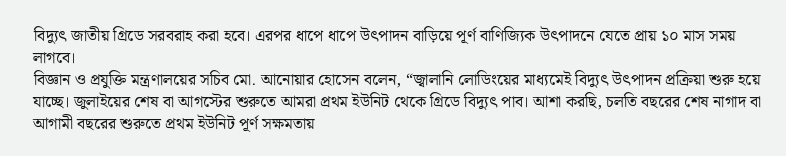বিদ্যুৎ জাতীয় গ্রিডে সরবরাহ করা হবে। এরপর ধাপে ধাপে উৎপাদন বাড়িয়ে পূর্ণ বাণিজ্যিক উৎপাদনে যেতে প্রায় ১০ মাস সময় লাগবে।
বিজ্ঞান ও প্রযুক্তি মন্ত্রণালয়ের সচিব মো. আনোয়ার হোসেন বলেন, “জ্বালানি লোডিংয়ের মাধ্যমেই বিদ্যুৎ উৎপাদন প্রক্রিয়া শুরু হয়ে যাচ্ছে। জুলাইয়ের শেষ বা আগস্টের শুরুতে আমরা প্রথম ইউনিট থেকে গ্রিডে বিদ্যুৎ পাব। আশা করছি, চলতি বছরের শেষ নাগাদ বা আগামী বছরের শুরুতে প্রথম ইউনিট পূর্ণ সক্ষমতায়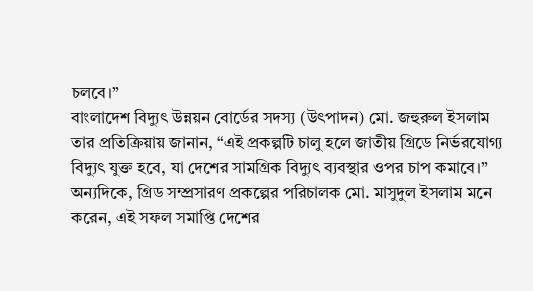চলবে।”
বাংলাদেশ বিদ্যুৎ উন্নয়ন বোর্ডের সদস্য (উৎপাদন) মো. জহুরুল ইসলাম তার প্রতিক্রিয়ায় জানান, “এই প্রকল্পটি চালু হলে জাতীয় গ্রিডে নির্ভরযোগ্য বিদ্যুৎ যুক্ত হবে, যা দেশের সামগ্রিক বিদ্যুৎ ব্যবস্থার ওপর চাপ কমাবে।” অন্যদিকে, গ্রিড সম্প্রসারণ প্রকল্পের পরিচালক মো. মাসুদুল ইসলাম মনে করেন, এই সফল সমাপ্তি দেশের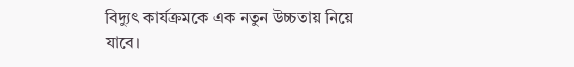বিদ্যুৎ কার্যক্রমকে এক নতুন উচ্চতায় নিয়ে যাবে।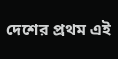দেশের প্রথম এই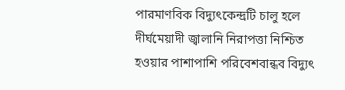পারমাণবিক বিদ্যুৎকেন্দ্রটি চালু হলে দীর্ঘমেয়াদী জ্বালানি নিরাপত্তা নিশ্চিত হওয়ার পাশাপাশি পরিবেশবান্ধব বিদ্যুৎ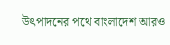উৎপাদনের পথে বাংলাদেশ আরও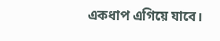একধাপ এগিয়ে যাবে।